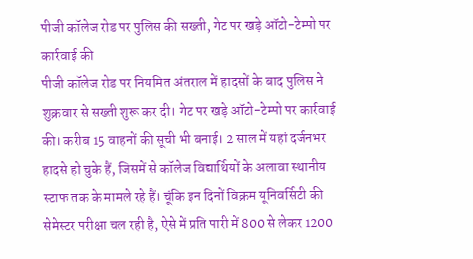पीजी कॉलेज रोड पर पुलिस की सख्ती, गेट पर खड़े ऑटो-टेम्पो पर कार्रवाई की
पीजी कॉलेज रोड पर नियमित अंतराल में हादसों के बाद पुलिस ने शुक्रवार से सख्ती शुरू कर दी। गेट पर खड़े ऑटो-टेम्पो पर कार्रवाई की। करीब 15 वाहनों की सूची भी बनाई। 2 साल में यहां दर्जनभर हादसे हो चुके हैं, जिसमें से कॉलेज विद्यार्थियों के अलावा स्थानीय स्टाफ तक के मामले रहे हैं। चूंकि इन दिनों विक्रम यूनिवर्सिटी की सेमेस्टर परीक्षा चल रही है, ऐसे में प्रति पारी में 800 से लेकर 1200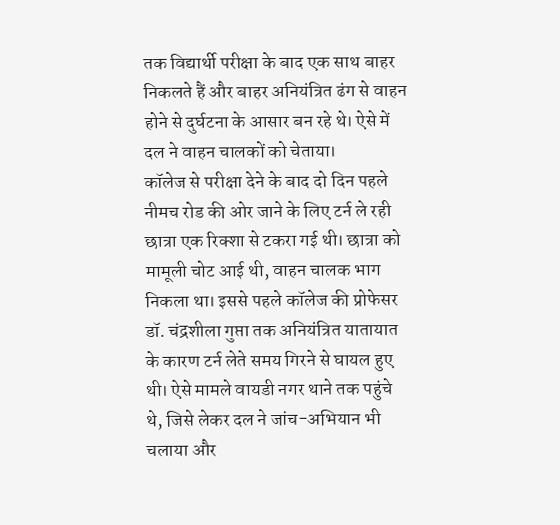तक विद्यार्थी परीक्षा के बाद एक साथ बाहर निकलते हैं और बाहर अनियंत्रित ढंग से वाहन होने से दुर्घटना के आसार बन रहे थे। ऐसे में दल ने वाहन चालकों को चेताया।
कॉलेज से परीक्षा देने के बाद दो दिन पहले नीमच रोड की ओर जाने के लिए टर्न ले रही छात्रा एक रिक्शा से टकरा गई थी। छात्रा को मामूली चोट आई थी, वाहन चालक भाग निकला था। इससे पहले कॉलेज की प्रोफेसर डॉ. चंद्रशीला गुप्ता तक अनियंत्रित यातायात के कारण टर्न लेते समय गिरने से घायल हुए थी। ऐसे मामले वायडी नगर थाने तक पहुंचे थे, जिसे लेकर दल ने जांच-अभियान भी चलाया और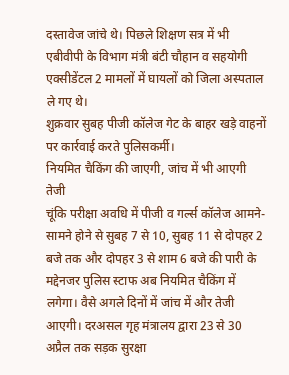दस्तावेज जांचे थे। पिछले शिक्षण सत्र में भी एबीवीपी के विभाग मंत्री बंटी चौहान व सहयोगी एक्सीडेंटल 2 मामलों में घायलों को जिला अस्पताल ले गए थे।
शुक्रवार सुबह पीजी कॉलेज गेट के बाहर खड़े वाहनों पर कार्रवाई करते पुलिसकर्मी।
नियमित चैकिंग की जाएगी, जांच में भी आएगी तेजी
चूंकि परीक्षा अवधि में पीजी व गर्ल्स कॉलेज आमने-सामने होने से सुबह 7 से 10, सुबह 11 से दोपहर 2 बजे तक और दोपहर 3 से शाम 6 बजे की पारी के मद्देनजर पुलिस स्टाफ अब नियमित चैकिंग में लगेगा। वैसे अगले दिनों में जांच में और तेजी आएगी। दरअसल गृह मंत्रालय द्वारा 23 से 30 अप्रैल तक सड़क सुरक्षा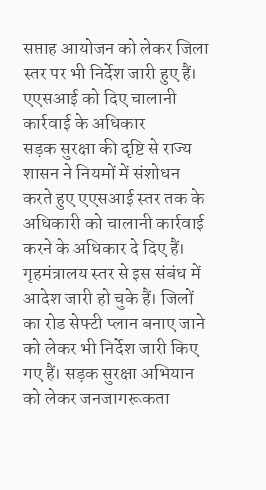सप्ताह आयोजन को लेकर जिला स्तर पर भी निर्देश जारी हुए हैं।
एएसआई को दिए चालानी कार्रवाई के अधिकार
सड़क सुरक्षा की दृष्टि से राज्य शासन ने नियमों में संशोधन करते हुए एएसआई स्तर तक के अधिकारी को चालानी कार्रवाई करने के अधिकार दे दिए हैं। गृहमंत्रालय स्तर से इस संबंध में आदेश जारी हो चुके हैं। जिलों का रोड सेफ्टी प्लान बनाए जाने को लेकर भी निर्देश जारी किए गए हैं। सड़क सुरक्षा अभियान को लेकर जनजागरूकता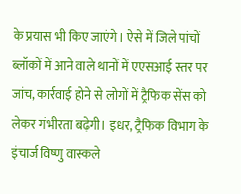के प्रयास भी किए जाएंगे। ऐसे में जिले पांचों ब्लॉकों में आने वाले थानों में एएसआई स्तर पर जांच, कार्रवाई होने से लोगों में ट्रैफिक सेंस को लेकर गंभीरता बढ़ेगी। इधर, ट्रैफिक विभाग के इंचार्ज विष्णु वास्कले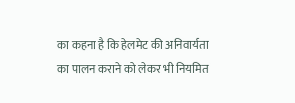का कहना है कि हेलमेट की अनिवार्यता का पालन कराने को लेकर भी नियमित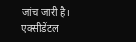जांच जारी है। एक्सीडेंटल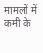मामलों में कमी के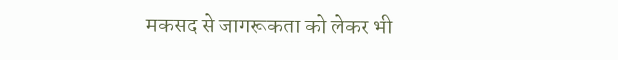मकसद से जागरूकता को लेकर भी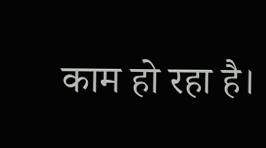काम हो रहा है।